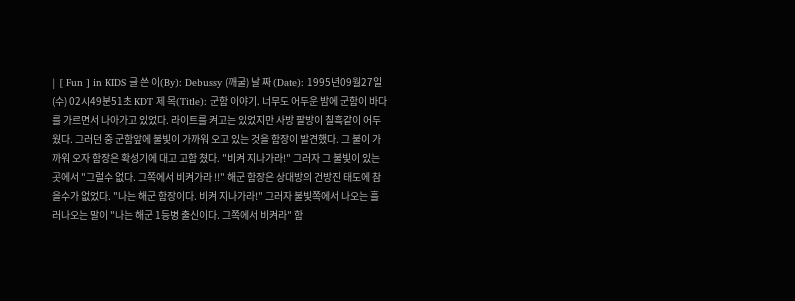| [ Fun ] in KIDS 글 쓴 이(By): Debussy (깨굴) 날 짜 (Date): 1995년09월27일(수) 02시49분51초 KDT 제 목(Title): 군함 이야기. 너무도 어두운 밤에 군함이 바다를 가르면서 나아가고 있었다. 라이트를 켜고는 있었지만 사방 팔방이 칠흑같이 어두웠다. 그러던 중 군함앞에 불빛이 가까워 오고 있는 것을 함장이 발견했다. 그 불이 가까워 오자 함장은 확성기에 대고 고함 쳤다. "비켜 지나가라!" 그러자 그 불빛이 있는 곳에서 "그럴수 없다. 그쪽에서 비켜가라 !!" 해군 함장은 상대방의 건방진 태도에 참을수가 없었다. "나는 해군 함장이다. 비켜 지나가라!" 그러자 불빛쪽에서 나오는 흘러나오는 말이 "나는 해군 1등병 출신이다. 그쪽에서 비켜라" 함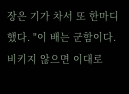장은 기가 차서 또 한마디 했다. "이 배는 군함이다. 비키지 않으면 이대로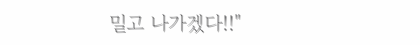밀고 나가겠다!!"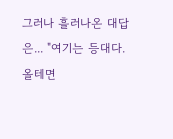그러나 흘러나온 대답은... "여기는 등대다. 올테면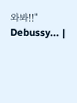와봐!!" Debussy... |